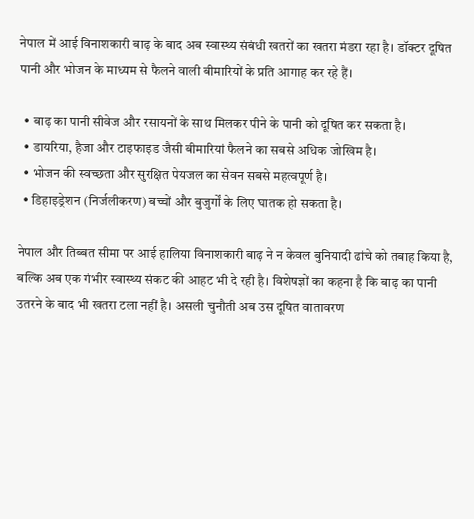नेपाल में आई विनाशकारी बाढ़ के बाद अब स्वास्थ्य संबंधी खतरों का खतरा मंडरा रहा है। डॉक्टर दूषित पानी और भोजन के माध्यम से फैलने वाली बीमारियों के प्रति आगाह कर रहे हैं।

  • बाढ़ का पानी सीवेज और रसायनों के साथ मिलकर पीने के पानी को दूषित कर सकता है।
  • डायरिया, हैजा और टाइफाइड जैसी बीमारियां फैलने का सबसे अधिक जोखिम है।
  • भोजन की स्वच्छता और सुरक्षित पेयजल का सेवन सबसे महत्वपूर्ण है।
  • डिहाइड्रेशन (निर्जलीकरण) बच्चों और बुजुर्गों के लिए घातक हो सकता है।

नेपाल और तिब्बत सीमा पर आई हालिया विनाशकारी बाढ़ ने न केवल बुनियादी ढांचे को तबाह किया है, बल्कि अब एक गंभीर स्वास्थ्य संकट की आहट भी दे रही है। विशेषज्ञों का कहना है कि बाढ़ का पानी उतरने के बाद भी खतरा टला नहीं है। असली चुनौती अब उस दूषित वातावरण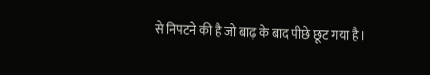से निपटने की है जो बाढ़ के बाद पीछे छूट गया है।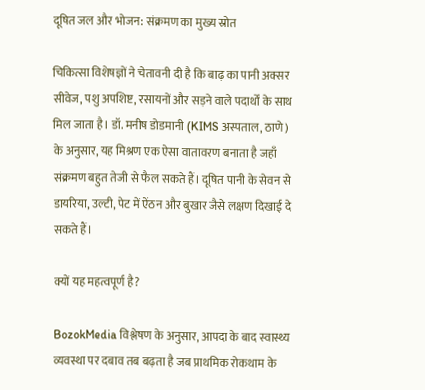दूषित जल और भोजन: संक्रमण का मुख्य स्रोत

चिकित्सा विशेषज्ञों ने चेतावनी दी है कि बाढ़ का पानी अक्सर सीवेज, पशु अपशिष्ट, रसायनों और सड़ने वाले पदार्थों के साथ मिल जाता है। डॉ. मनीष डोडमानी (KIMS अस्पताल, ठाणे) के अनुसार, यह मिश्रण एक ऐसा वातावरण बनाता है जहाँ संक्रमण बहुत तेजी से फैल सकते हैं। दूषित पानी के सेवन से डायरिया, उल्टी, पेट में ऐंठन और बुखार जैसे लक्षण दिखाई दे सकते हैं।

क्यों यह महत्वपूर्ण है?

BozokMedia विश्लेषण के अनुसार, आपदा के बाद स्वास्थ्य व्यवस्था पर दबाव तब बढ़ता है जब प्राथमिक रोकथाम के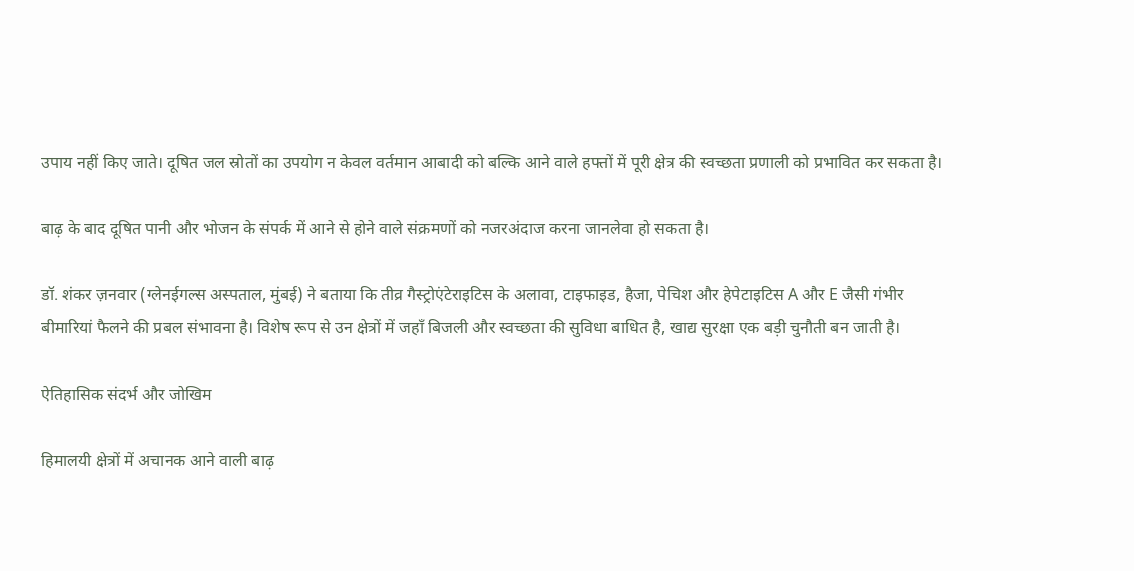उपाय नहीं किए जाते। दूषित जल स्रोतों का उपयोग न केवल वर्तमान आबादी को बल्कि आने वाले हफ्तों में पूरी क्षेत्र की स्वच्छता प्रणाली को प्रभावित कर सकता है।

बाढ़ के बाद दूषित पानी और भोजन के संपर्क में आने से होने वाले संक्रमणों को नजरअंदाज करना जानलेवा हो सकता है।

डॉ. शंकर ज़नवार (ग्लेनईगल्स अस्पताल, मुंबई) ने बताया कि तीव्र गैस्ट्रोएंटेराइटिस के अलावा, टाइफाइड, हैजा, पेचिश और हेपेटाइटिस A और E जैसी गंभीर बीमारियां फैलने की प्रबल संभावना है। विशेष रूप से उन क्षेत्रों में जहाँ बिजली और स्वच्छता की सुविधा बाधित है, खाद्य सुरक्षा एक बड़ी चुनौती बन जाती है।

ऐतिहासिक संदर्भ और जोखिम

हिमालयी क्षेत्रों में अचानक आने वाली बाढ़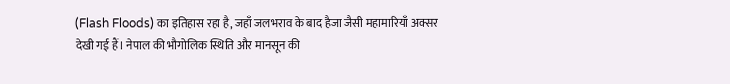(Flash Floods) का इतिहास रहा है, जहाँ जलभराव के बाद हैजा जैसी महामारियाँ अक्सर देखी गई हैं। नेपाल की भौगोलिक स्थिति और मानसून की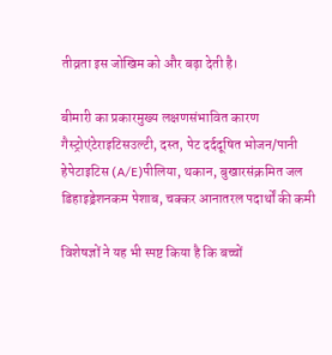तीव्रता इस जोखिम को और बढ़ा देती है।

बीमारी का प्रकारमुख्य लक्षणसंभावित कारण
गैस्ट्रोएंटेराइटिसउल्टी, दस्त, पेट दर्ददूषित भोजन/पानी
हेपेटाइटिस (A/E)पीलिया, थकान, बुखारसंक्रमित जल
डिहाइड्रेशनकम पेशाब, चक्कर आनातरल पदार्थों की कमी

विशेषज्ञों ने यह भी स्पष्ट किया है कि बच्चों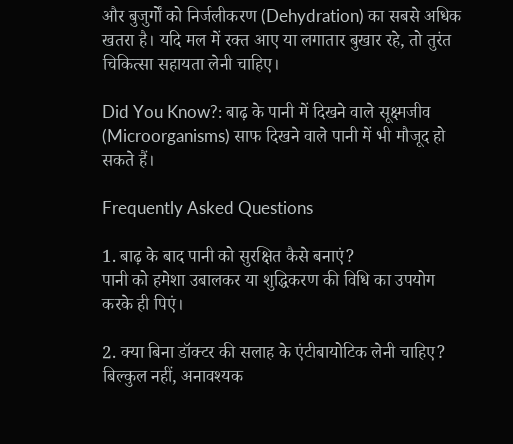और बुजुर्गों को निर्जलीकरण (Dehydration) का सबसे अधिक खतरा है। यदि मल में रक्त आए या लगातार बुखार रहे, तो तुरंत चिकित्सा सहायता लेनी चाहिए।

Did You Know?: बाढ़ के पानी में दिखने वाले सूक्ष्मजीव (Microorganisms) साफ दिखने वाले पानी में भी मौजूद हो सकते हैं।

Frequently Asked Questions

1. बाढ़ के बाद पानी को सुरक्षित कैसे बनाएं?
पानी को हमेशा उबालकर या शुद्धिकरण की विधि का उपयोग करके ही पिएं।

2. क्या बिना डॉक्टर की सलाह के एंटीबायोटिक लेनी चाहिए?
बिल्कुल नहीं, अनावश्यक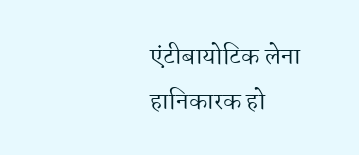एंटीबायोटिक लेना हानिकारक हो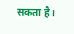सकता है।